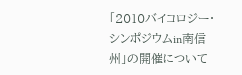「2010バイコロジー・シンポジウムin南信州」の開催について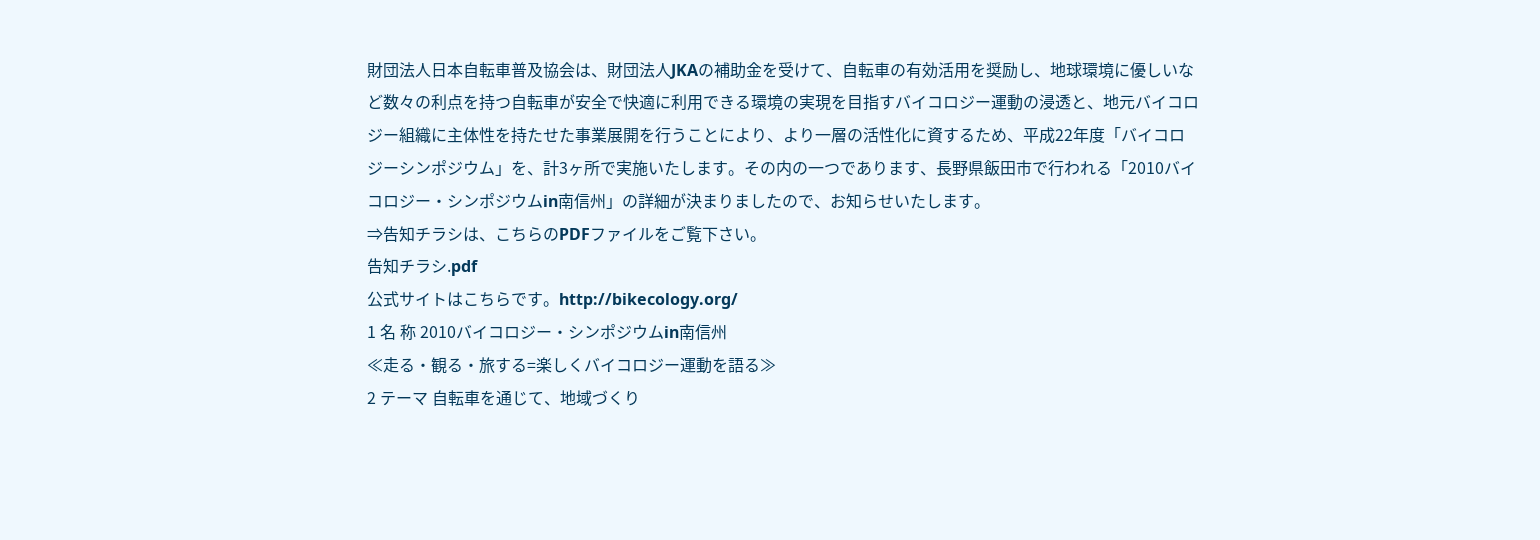財団法人日本自転車普及協会は、財団法人JKAの補助金を受けて、自転車の有効活用を奨励し、地球環境に優しいなど数々の利点を持つ自転車が安全で快適に利用できる環境の実現を目指すバイコロジー運動の浸透と、地元バイコロジー組織に主体性を持たせた事業展開を行うことにより、より一層の活性化に資するため、平成22年度「バイコロジーシンポジウム」を、計3ヶ所で実施いたします。その内の一つであります、長野県飯田市で行われる「2010バイコロジー・シンポジウムin南信州」の詳細が決まりましたので、お知らせいたします。
⇒告知チラシは、こちらのPDFファイルをご覧下さい。
告知チラシ.pdf
公式サイトはこちらです。http://bikecology.org/
1 名 称 2010バイコロジー・シンポジウムin南信州
≪走る・観る・旅する=楽しくバイコロジー運動を語る≫
2 テーマ 自転車を通じて、地域づくり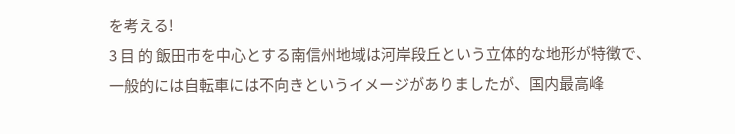を考える!
3 目 的 飯田市を中心とする南信州地域は河岸段丘という立体的な地形が特徴で、一般的には自転車には不向きというイメージがありましたが、国内最高峰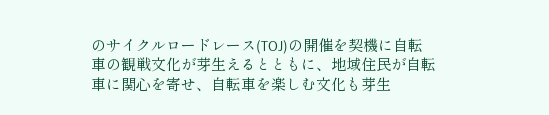のサイクルロードレース(TOJ)の開催を契機に自転車の観戦文化が芽生えるとともに、地域住民が自転車に関心を寄せ、自転車を楽しむ文化も芽生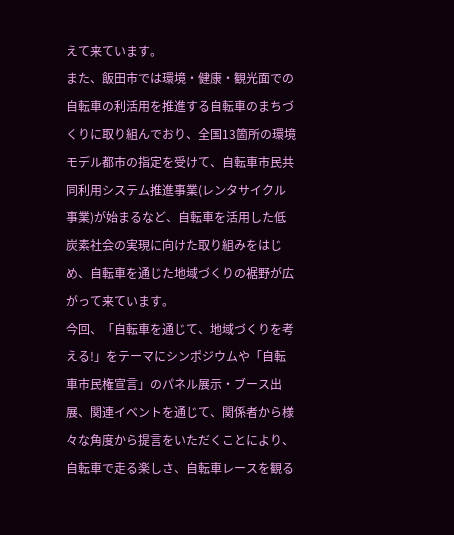えて来ています。
また、飯田市では環境・健康・観光面での自転車の利活用を推進する自転車のまちづくりに取り組んでおり、全国13箇所の環境モデル都市の指定を受けて、自転車市民共同利用システム推進事業(レンタサイクル事業)が始まるなど、自転車を活用した低炭素社会の実現に向けた取り組みをはじめ、自転車を通じた地域づくりの裾野が広がって来ています。
今回、「自転車を通じて、地域づくりを考える!」をテーマにシンポジウムや「自転車市民権宣言」のパネル展示・ブース出展、関連イベントを通じて、関係者から様々な角度から提言をいただくことにより、自転車で走る楽しさ、自転車レースを観る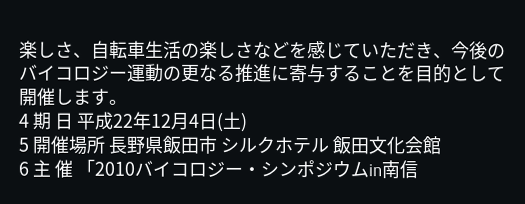楽しさ、自転車生活の楽しさなどを感じていただき、今後のバイコロジー運動の更なる推進に寄与することを目的として開催します。
4 期 日 平成22年12月4日(土)
5 開催場所 長野県飯田市 シルクホテル 飯田文化会館
6 主 催 「2010バイコロジー・シンポジウムin南信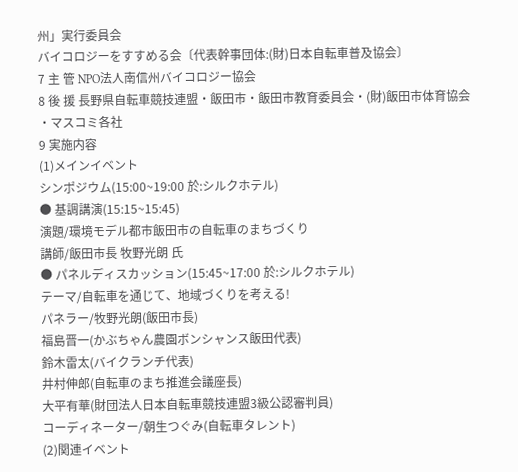州」実行委員会
バイコロジーをすすめる会〔代表幹事団体:(財)日本自転車普及協会〕
7 主 管 NPO法人南信州バイコロジー協会
8 後 援 長野県自転車競技連盟・飯田市・飯田市教育委員会・(財)飯田市体育協会
・マスコミ各社
9 実施内容
(1)メインイベント
シンポジウム(15:00~19:00 於:シルクホテル)
● 基調講演(15:15~15:45)
演題/環境モデル都市飯田市の自転車のまちづくり
講師/飯田市長 牧野光朗 氏
● パネルディスカッション(15:45~17:00 於:シルクホテル)
テーマ/自転車を通じて、地域づくりを考える!
パネラー/牧野光朗(飯田市長)
福島晋一(かぶちゃん農園ボンシャンス飯田代表)
鈴木雷太(バイクランチ代表)
井村伸郎(自転車のまち推進会議座長)
大平有華(財団法人日本自転車競技連盟3級公認審判員)
コーディネーター/朝生つぐみ(自転車タレント)
(2)関連イベント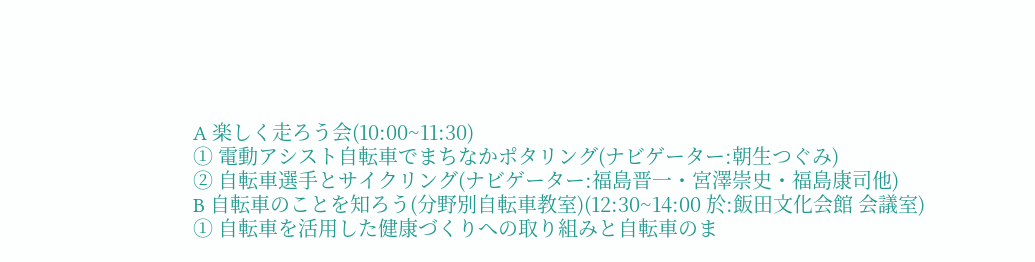A 楽しく走ろう会(10:00~11:30)
① 電動アシスト自転車でまちなかポタリング(ナビゲーター:朝生つぐみ)
② 自転車選手とサイクリング(ナビゲーター:福島晋一・宮澤崇史・福島康司他)
B 自転車のことを知ろう(分野別自転車教室)(12:30~14:00 於:飯田文化会館 会議室)
① 自転車を活用した健康づくりへの取り組みと自転車のま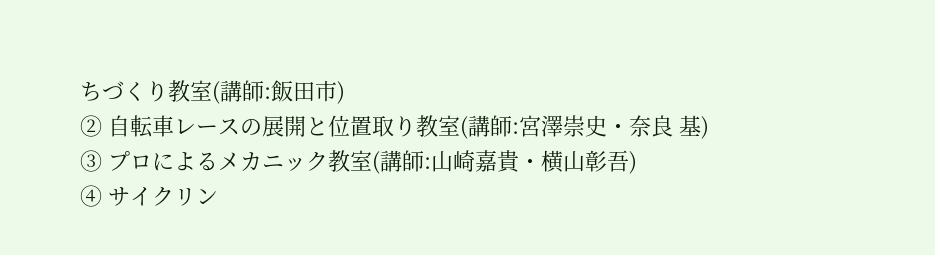ちづくり教室(講師:飯田市)
② 自転車レースの展開と位置取り教室(講師:宮澤崇史・奈良 基)
③ プロによるメカニック教室(講師:山崎嘉貴・横山彰吾)
④ サイクリン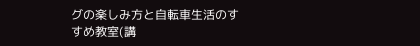グの楽しみ方と自転車生活のすすめ教室(講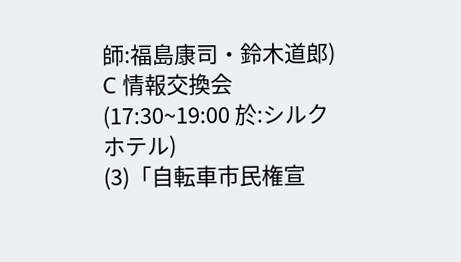師:福島康司・鈴木道郎)
C 情報交換会(17:30~19:00 於:シルクホテル)
(3)「自転車市民権宣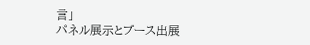言」
パネル展示とブース出展